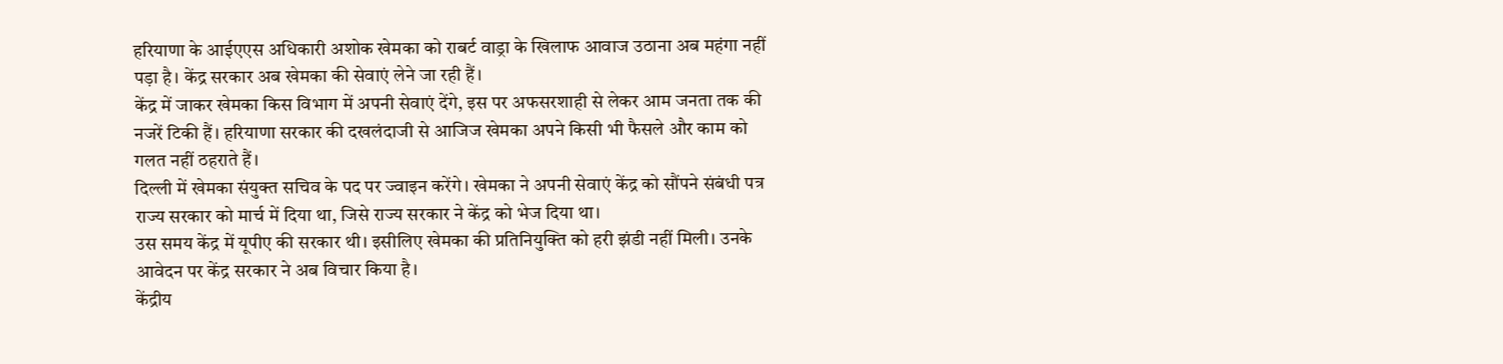हरियाणा के आईएएस अधिकारी अशोक खेमका को राबर्ट वाड्रा के खिलाफ आवाज उठाना अब महंगा नहीं पड़ा है। केंद्र सरकार अब खेमका की सेवाएं लेने जा रही हैं।
केंद्र में जाकर खेमका किस विभाग में अपनी सेवाएं देंगे, इस पर अफसरशाही से लेकर आम जनता तक की नजरें टिकी हैं। हरियाणा सरकार की दखलंदाजी से आजिज खेमका अपने किसी भी फैसले और काम को गलत नहीं ठहराते हैं।
दिल्ली में खेमका संयुक्त सचिव के पद पर ज्वाइन करेंगे। खेमका ने अपनी सेवाएं केंद्र को सौंपने संबंधी पत्र राज्य सरकार को मार्च में दिया था, जिसे राज्य सरकार ने केंद्र को भेज दिया था।
उस समय केंद्र में यूपीए की सरकार थी। इसीलिए खेमका की प्रतिनियुक्ति को हरी झंडी नहीं मिली। उनके आवेदन पर केंद्र सरकार ने अब विचार किया है।
केंद्रीय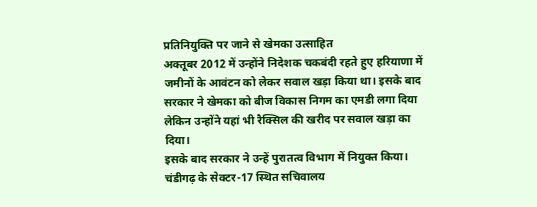प्रतिनियुक्ति पर जाने से खेमका उत्साहित
अक्तूबर 2012 में उन्होंने निदेशक चकबंदी रहते हुए हरियाणा में जमीनों के आवंटन को लेकर सवाल खड़ा किया था। इसके बाद सरकार ने खेमका को बीज विकास निगम का एमडी लगा दिया लेकिन उन्होंने यहां भी रैक्सिल की खरीद पर सवाल खड़ा का दिया।
इसके बाद सरकार ने उन्हें पुरातत्व विभाग में नियुक्त किया। चंडीगढ़ के सेक्टर-17 स्थित सचिवालय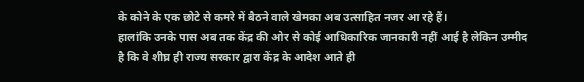के कोने के एक छोटे से कमरे में बैठने वाले खेमका अब उत्साहित नजर आ रहे हैं।
हालांकि उनके पास अब तक केंद्र की ओर से कोई आधिकारिक जानकारी नहीं आई है लेकिन उम्मीद है कि वे शीघ्र ही राज्य सरकार द्वारा केंद्र के आदेश आते ही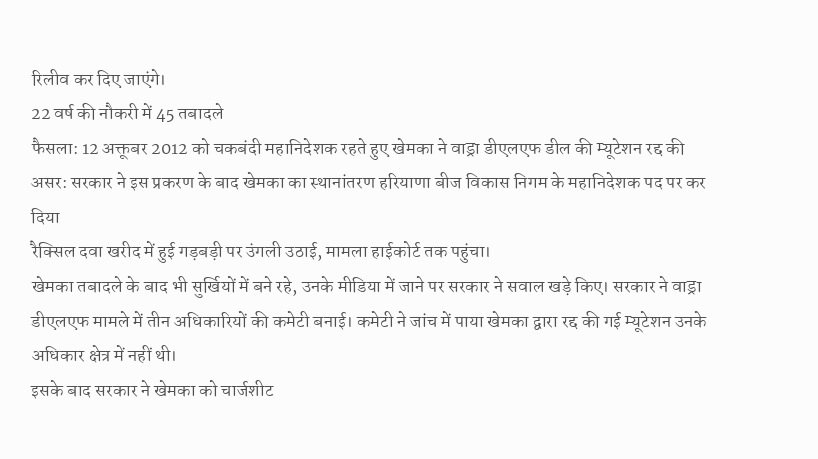रिलीव कर दिए जाएंगे।
22 वर्ष की नौकरी में 45 तबादले
फैसला: 12 अक्तूबर 2012 को चकबंदी महानिदेशक रहते हुए खेमका ने वाड्रा डीएलएफ डील की म्यूटेशन रद्द की
असर: सरकार ने इस प्रकरण के बाद खेमका का स्थानांतरण हरियाणा बीज विकास निगम के महानिदेशक पद पर कर दिया
रैक्सिल दवा खरीद में हुई गड़बड़ी पर उंगली उठाई, मामला हाईकोर्ट तक पहुंचा।
खेमका तबादले के बाद भी सुर्खियों में बने रहे, उनके मीडिया में जाने पर सरकार ने सवाल खड़े किए। सरकार ने वाड्रा डीएलएफ मामले में तीन अधिकारियों की कमेटी बनाई। कमेटी ने जांच में पाया खेमका द्वारा रद्द की गई म्यूटेशन उनके अधिकार क्षेत्र में नहीं थी।
इसके बाद सरकार ने खेमका को चार्जशीट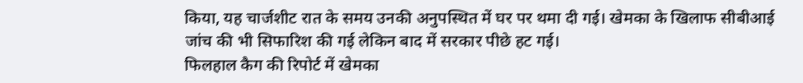किया, यह चार्जशीट रात के समय उनकी अनुपस्थित में घर पर थमा दी गई। खेमका के खिलाफ सीबीआई जांच की भी सिफारिश की गई लेकिन बाद में सरकार पीछे हट गई।
फिलहाल कैग की रिपोर्ट में खेमका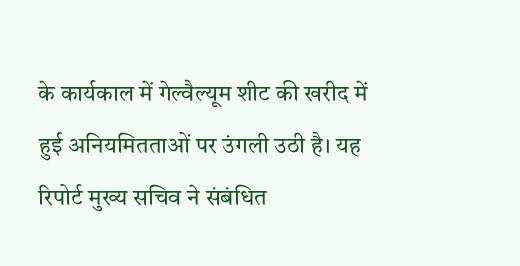के कार्यकाल में गेल्वैल्यूम शीट की खरीद में हुई अनियमितताओं पर उंगली उठी है। यह रिपोर्ट मुख्य सचिव ने संबंधित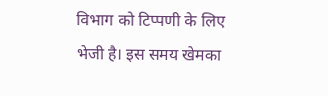विभाग को टिप्पणी के लिए भेजी है। इस समय खेमका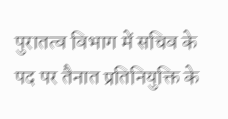पुरातत्व विभाग में सचिव के पद पर तैनात प्रतिनियुक्ति के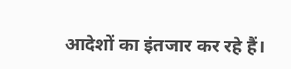आदेशों का इंतजार कर रहे हैं।